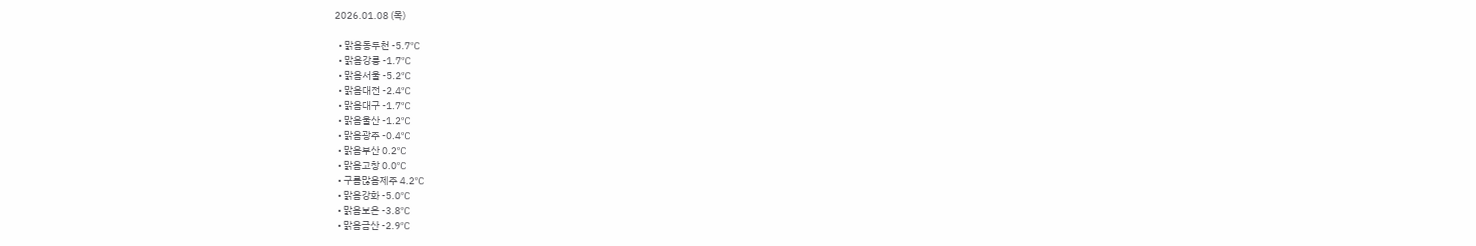2026.01.08 (목)

  • 맑음동두천 -5.7℃
  • 맑음강릉 -1.7℃
  • 맑음서울 -5.2℃
  • 맑음대전 -2.4℃
  • 맑음대구 -1.7℃
  • 맑음울산 -1.2℃
  • 맑음광주 -0.4℃
  • 맑음부산 0.2℃
  • 맑음고창 0.0℃
  • 구름많음제주 4.2℃
  • 맑음강화 -5.0℃
  • 맑음보은 -3.8℃
  • 맑음금산 -2.9℃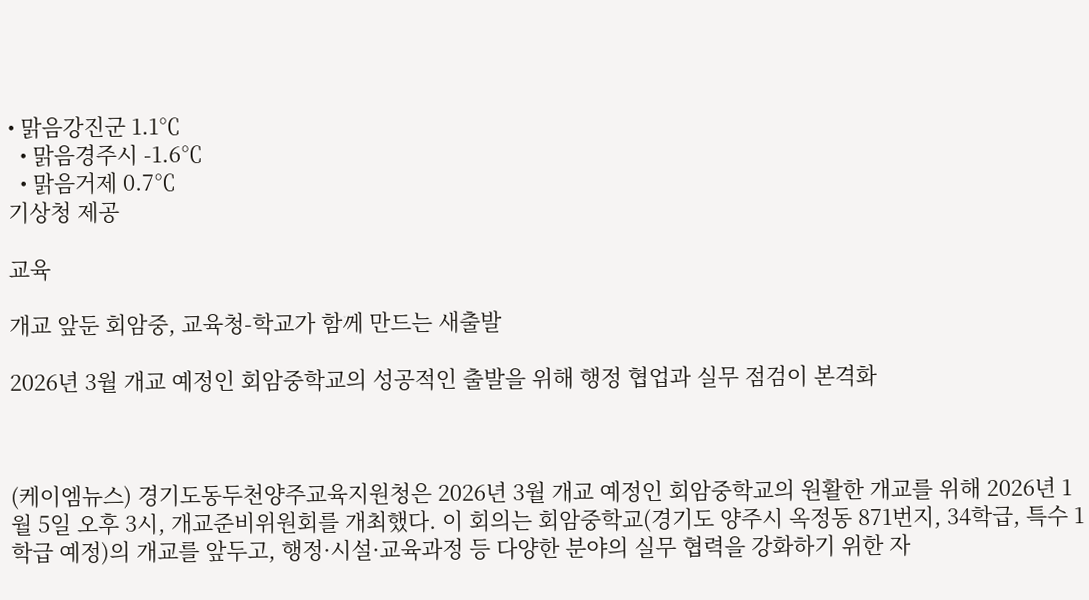• 맑음강진군 1.1℃
  • 맑음경주시 -1.6℃
  • 맑음거제 0.7℃
기상청 제공

교육

개교 앞둔 회암중, 교육청-학교가 함께 만드는 새출발

2026년 3월 개교 예정인 회암중학교의 성공적인 출발을 위해 행정 협업과 실무 점검이 본격화



(케이엠뉴스) 경기도동두천양주교육지원청은 2026년 3월 개교 예정인 회암중학교의 원활한 개교를 위해 2026년 1월 5일 오후 3시, 개교준비위원회를 개최했다. 이 회의는 회암중학교(경기도 양주시 옥정동 871번지, 34학급, 특수 1학급 예정)의 개교를 앞두고, 행정·시설·교육과정 등 다양한 분야의 실무 협력을 강화하기 위한 자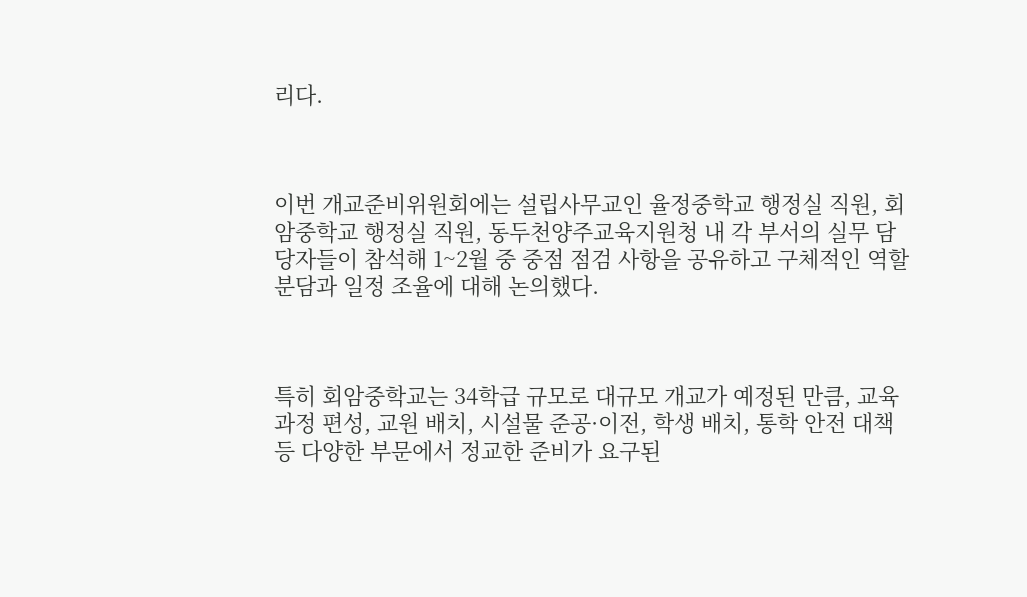리다.



이번 개교준비위원회에는 설립사무교인 율정중학교 행정실 직원, 회암중학교 행정실 직원, 동두천양주교육지원청 내 각 부서의 실무 담당자들이 참석해 1~2월 중 중점 점검 사항을 공유하고 구체적인 역할 분담과 일정 조율에 대해 논의했다.



특히 회암중학교는 34학급 규모로 대규모 개교가 예정된 만큼, 교육과정 편성, 교원 배치, 시설물 준공·이전, 학생 배치, 통학 안전 대책 등 다양한 부문에서 정교한 준비가 요구된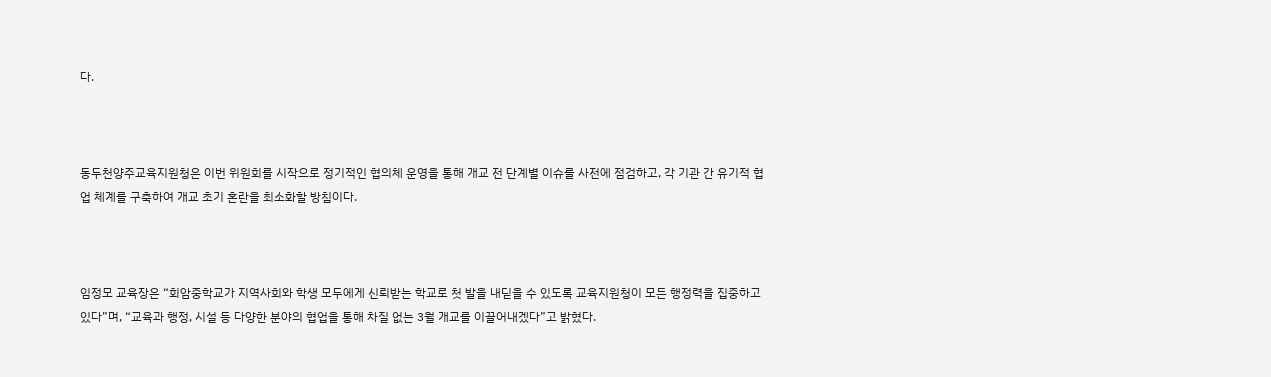다.



동두천양주교육지원청은 이번 위원회를 시작으로 정기적인 협의체 운영을 통해 개교 전 단계별 이슈를 사전에 점검하고, 각 기관 간 유기적 협업 체계를 구축하여 개교 초기 혼란을 최소화할 방침이다.



임정모 교육장은 “회암중학교가 지역사회와 학생 모두에게 신뢰받는 학교로 첫 발을 내딛을 수 있도록 교육지원청이 모든 행정력을 집중하고 있다”며, “교육과 행정, 시설 등 다양한 분야의 협업을 통해 차질 없는 3월 개교를 이끌어내겠다”고 밝혔다.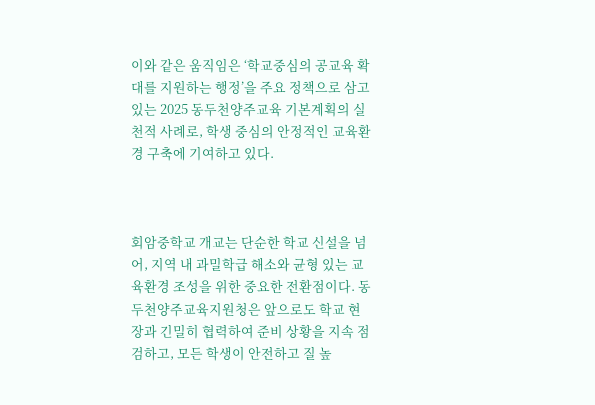이와 같은 움직임은 ‘학교중심의 공교육 확대를 지원하는 행정’을 주요 정책으로 삼고 있는 2025 동두천양주교육 기본계획의 실천적 사례로, 학생 중심의 안정적인 교육환경 구축에 기여하고 있다.



회암중학교 개교는 단순한 학교 신설을 넘어, 지역 내 과밀학급 해소와 균형 있는 교육환경 조성을 위한 중요한 전환점이다. 동두천양주교육지원청은 앞으로도 학교 현장과 긴밀히 협력하여 준비 상황을 지속 점검하고, 모든 학생이 안전하고 질 높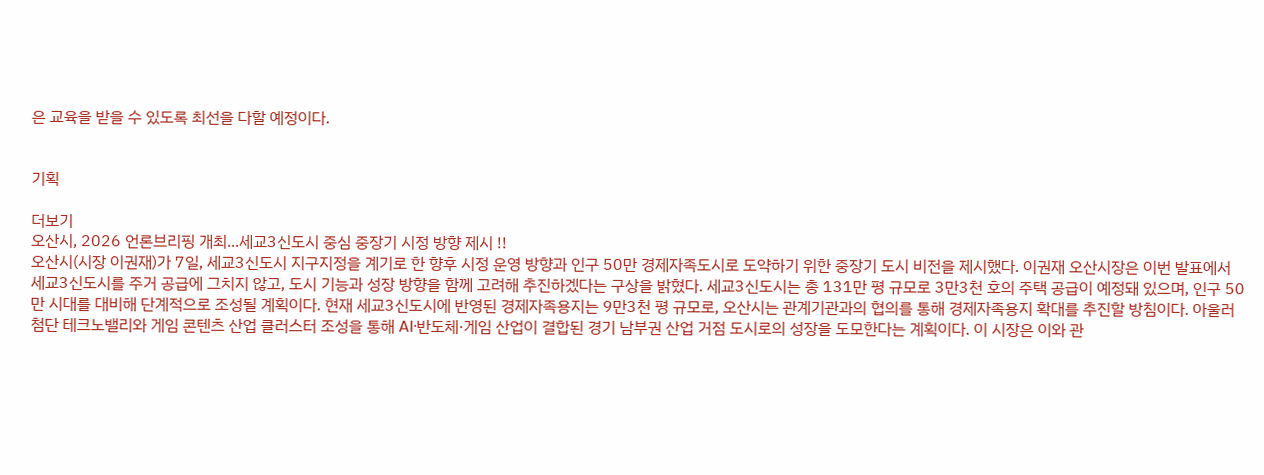은 교육을 받을 수 있도록 최선을 다할 예정이다.


기획

더보기
오산시, 2026 언론브리핑 개최...세교3신도시 중심 중장기 시정 방향 제시 !!
오산시(시장 이권재)가 7일, 세교3신도시 지구지정을 계기로 한 향후 시정 운영 방향과 인구 50만 경제자족도시로 도약하기 위한 중장기 도시 비전을 제시했다. 이권재 오산시장은 이번 발표에서 세교3신도시를 주거 공급에 그치지 않고, 도시 기능과 성장 방향을 함께 고려해 추진하겠다는 구상을 밝혔다. 세교3신도시는 총 131만 평 규모로 3만3천 호의 주택 공급이 예정돼 있으며, 인구 50만 시대를 대비해 단계적으로 조성될 계획이다. 현재 세교3신도시에 반영된 경제자족용지는 9만3천 평 규모로, 오산시는 관계기관과의 협의를 통해 경제자족용지 확대를 추진할 방침이다. 아울러 첨단 테크노밸리와 게임 콘텐츠 산업 클러스터 조성을 통해 AI·반도체·게임 산업이 결합된 경기 남부권 산업 거점 도시로의 성장을 도모한다는 계획이다. 이 시장은 이와 관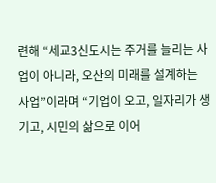련해 “세교3신도시는 주거를 늘리는 사업이 아니라, 오산의 미래를 설계하는 사업”이라며 “기업이 오고, 일자리가 생기고, 시민의 삶으로 이어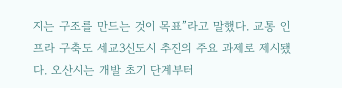지는 구조를 만드는 것이 목표”라고 말했다. 교통 인프라 구축도 세교3신도시 추진의 주요 과제로 제시됐다. 오산시는 개발 초기 단계부터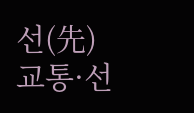선(先) 교통·선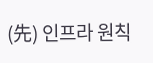(先) 인프라 원칙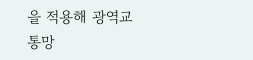을 적용해 광역교통망